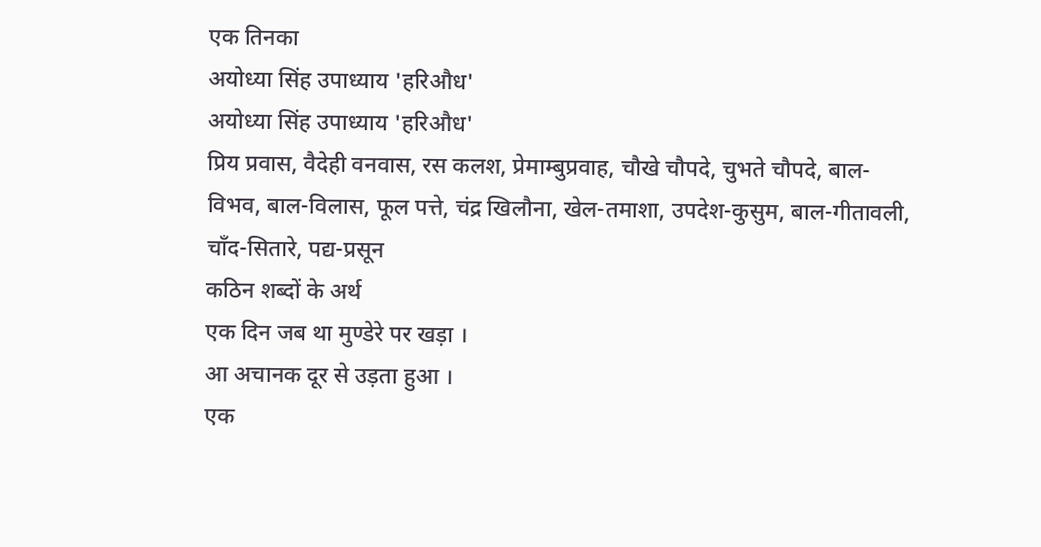एक तिनका
अयोध्या सिंह उपाध्याय 'हरिऔध'
अयोध्या सिंह उपाध्याय 'हरिऔध'
प्रिय प्रवास, वैदेही वनवास, रस कलश, प्रेमाम्बुप्रवाह, चौखे चौपदे, चुभते चौपदे, बाल-विभव, बाल-विलास, फूल पत्ते, चंद्र खिलौना, खेल-तमाशा, उपदेश-कुसुम, बाल-गीतावली, चाँद-सितारे, पद्य-प्रसून
कठिन शब्दों के अर्थ
एक दिन जब था मुण्डेरे पर खड़ा ।
आ अचानक दूर से उड़ता हुआ ।
एक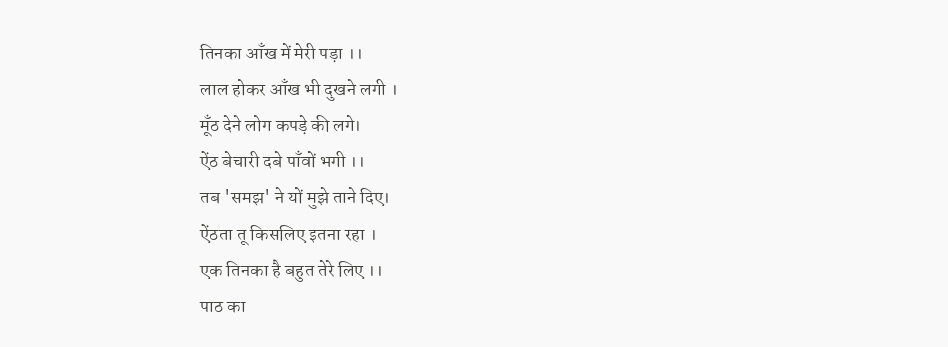तिनका आँख में मेरी पड़ा ।।
लाल होकर आँख भी दुखने लगी ।
मूँठ देने लोग कपड़े की लगे।
ऐंठ बेचारी दबे पाँवों भगी ।।
तब 'समझ' ने यों मुझे ताने दिए।
ऐंठता तू किसलिए इतना रहा ।
एक तिनका है बहुत तेरे लिए ।।
पाठ का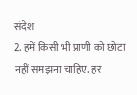संदेश
2. हमें किसी भी प्राणी को छोटा नहीं समझना चाहिए. हर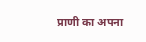प्राणी का अपना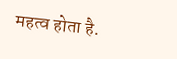महत्व होता है.